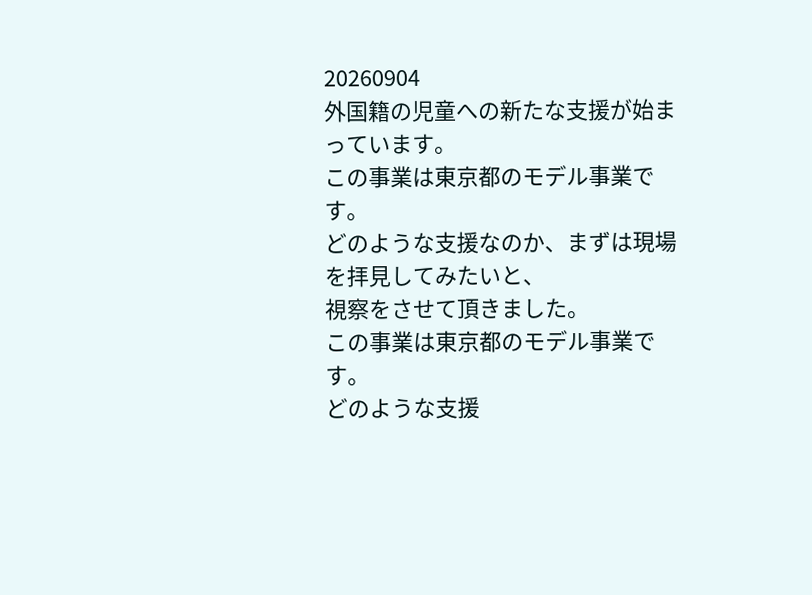20260904
外国籍の児童への新たな支援が始まっています。
この事業は東京都のモデル事業です。
どのような支援なのか、まずは現場を拝見してみたいと、
視察をさせて頂きました。
この事業は東京都のモデル事業です。
どのような支援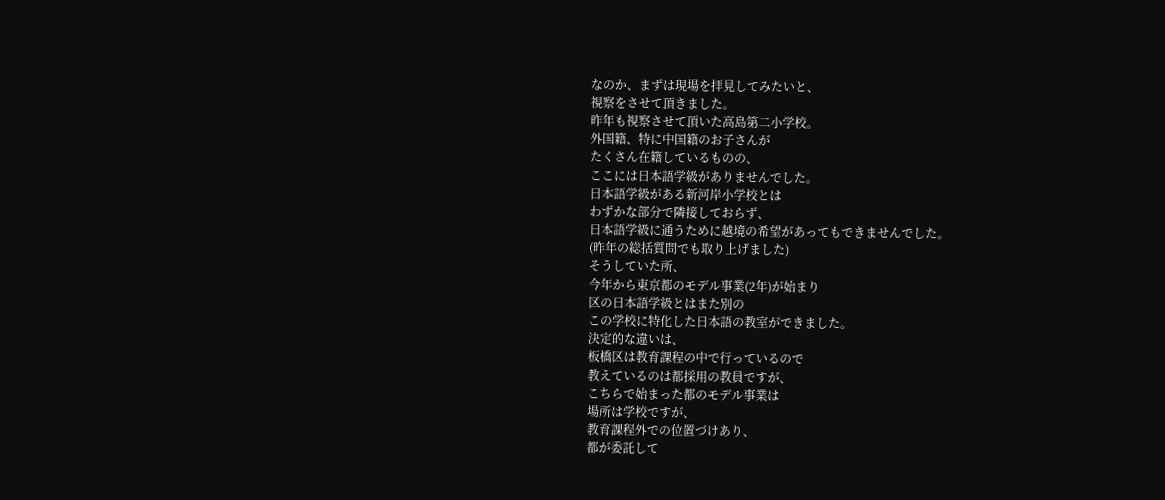なのか、まずは現場を拝見してみたいと、
視察をさせて頂きました。
昨年も視察させて頂いた高島第二小学校。
外国籍、特に中国籍のお子さんが
たくさん在籍しているものの、
ここには日本語学級がありませんでした。
日本語学級がある新河岸小学校とは
わずかな部分で隣接しておらず、
日本語学級に通うために越境の希望があってもできませんでした。
(昨年の総括質問でも取り上げました)
そうしていた所、
今年から東京都のモデル事業(2年)が始まり
区の日本語学級とはまた別の
この学校に特化した日本語の教室ができました。
決定的な違いは、
板橋区は教育課程の中で行っているので
教えているのは都採用の教員ですが、
こちらで始まった都のモデル事業は
場所は学校ですが、
教育課程外での位置づけあり、
都が委託して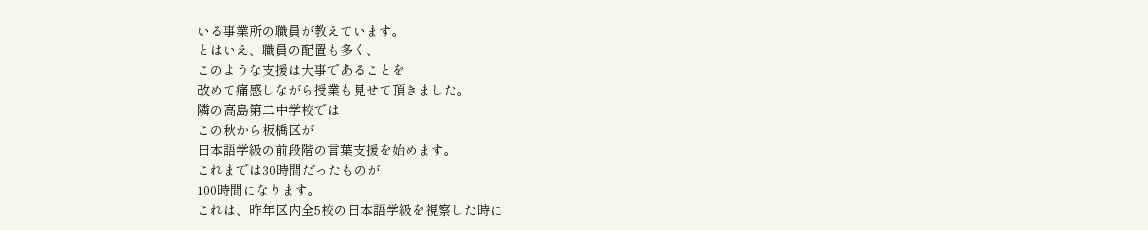いる事業所の職員が教えています。
とはいえ、職員の配置も多く、
このような支援は大事であることを
改めて痛感しながら授業も見せて頂きました。
隣の高島第二中学校では
この秋から板橋区が
日本語学級の前段階の言葉支援を始めます。
これまでは30時間だったものが
100時間になります。
これは、昨年区内全5校の日本語学級を視察した時に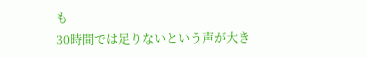も
30時間では足りないという声が大き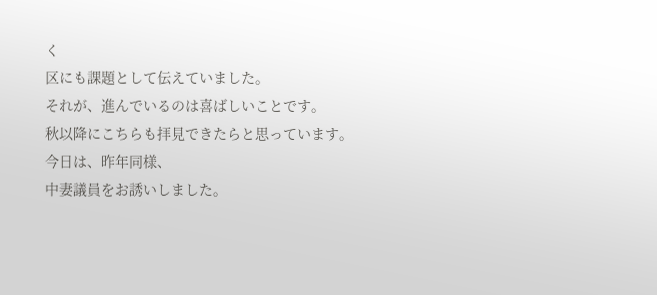く
区にも課題として伝えていました。
それが、進んでいるのは喜ばしいことです。
秋以降にこちらも拝見できたらと思っています。
今日は、昨年同様、
中妻議員をお誘いしました。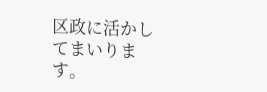区政に活かしてまいります。